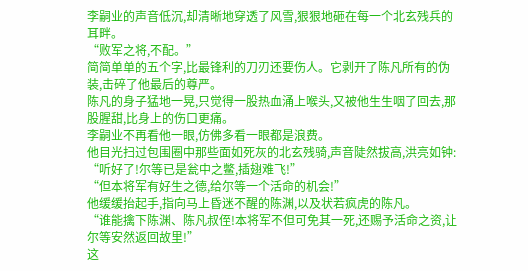李嗣业的声音低沉,却清晰地穿透了风雪,狠狠地砸在每一个北玄残兵的耳畔。
“败军之将,不配。”
简简单单的五个字,比最锋利的刀刃还要伤人。它剥开了陈凡所有的伪装,击碎了他最后的尊严。
陈凡的身子猛地一晃,只觉得一股热血涌上喉头,又被他生生咽了回去,那股腥甜,比身上的伤口更痛。
李嗣业不再看他一眼,仿佛多看一眼都是浪费。
他目光扫过包围圈中那些面如死灰的北玄残骑,声音陡然拔高,洪亮如钟:
“听好了!尔等已是瓮中之鳖,插翅难飞!”
“但本将军有好生之德,给尔等一个活命的机会!”
他缓缓抬起手,指向马上昏迷不醒的陈渊,以及状若疯虎的陈凡。
“谁能擒下陈渊、陈凡叔侄!本将军不但可免其一死,还赐予活命之资,让尔等安然返回故里!”
这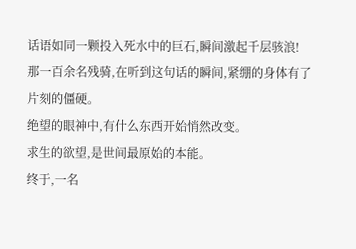话语如同一颗投入死水中的巨石,瞬间激起千层骇浪!
那一百余名残骑,在听到这句话的瞬间,紧绷的身体有了片刻的僵硬。
绝望的眼神中,有什么东西开始悄然改变。
求生的欲望,是世间最原始的本能。
终于,一名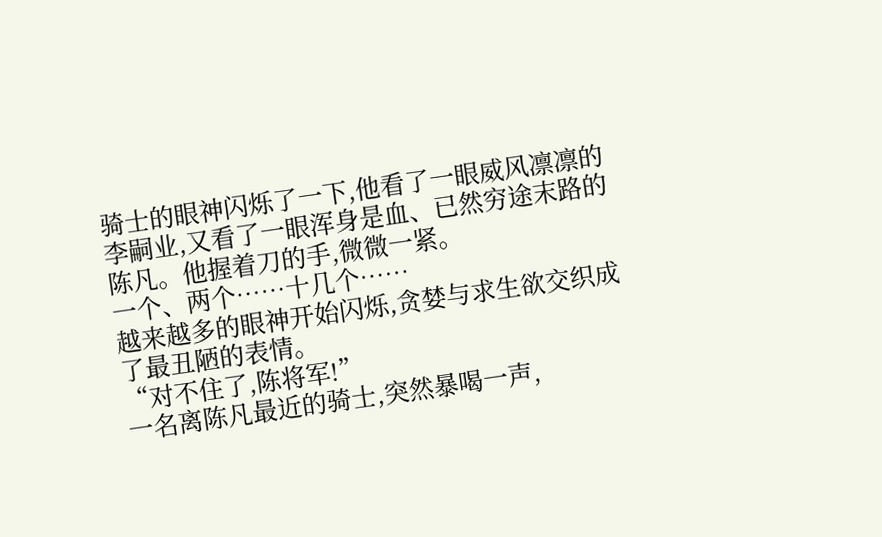骑士的眼神闪烁了一下,他看了一眼威风凛凛的李嗣业,又看了一眼浑身是血、已然穷途末路的陈凡。他握着刀的手,微微一紧。
一个、两个……十几个……
越来越多的眼神开始闪烁,贪婪与求生欲交织成了最丑陋的表情。
“对不住了,陈将军!”
一名离陈凡最近的骑士,突然暴喝一声,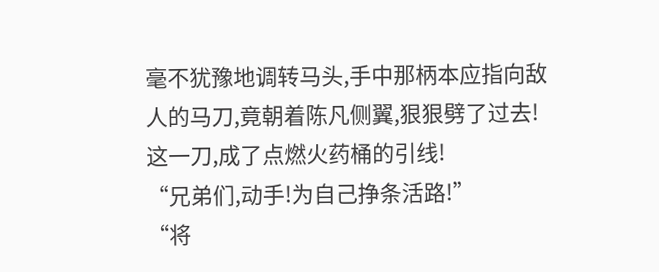毫不犹豫地调转马头,手中那柄本应指向敌人的马刀,竟朝着陈凡侧翼,狠狠劈了过去!
这一刀,成了点燃火药桶的引线!
“兄弟们,动手!为自己挣条活路!”
“将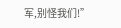军,别怪我们!”